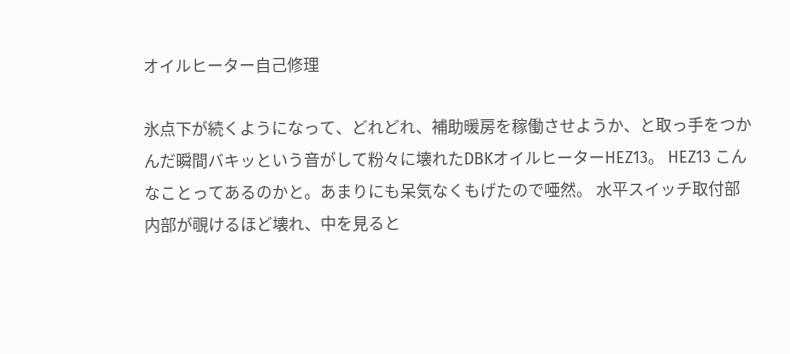オイルヒーター自己修理

氷点下が続くようになって、どれどれ、補助暖房を稼働させようか、と取っ手をつかんだ瞬間バキッという音がして粉々に壊れたDBKオイルヒーターHEZ13。 HEZ13 こんなことってあるのかと。あまりにも呆気なくもげたので唖然。 水平スイッチ取付部 内部が覗けるほど壊れ、中を見ると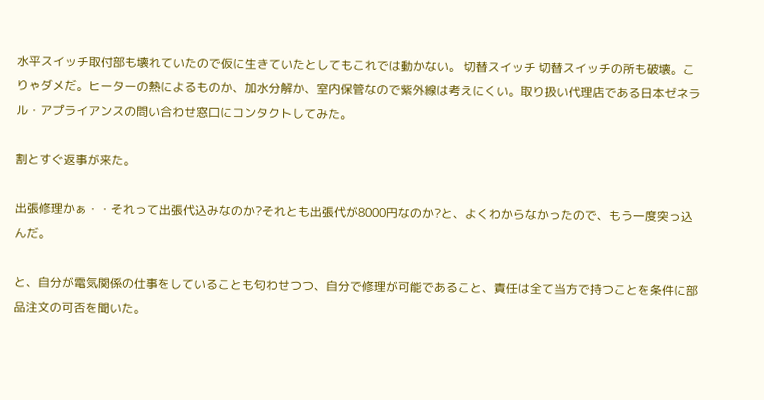水平スイッチ取付部も壊れていたので仮に生きていたとしてもこれでは動かない。 切替スイッチ 切替スイッチの所も破壊。こりゃダメだ。ヒーターの熱によるものか、加水分解か、室内保管なので紫外線は考えにくい。取り扱い代理店である日本ゼネラル・アプライアンスの問い合わせ窓口にコンタクトしてみた。

割とすぐ返事が来た。

出張修理かぁ・・それって出張代込みなのか?それとも出張代が8000円なのか?と、よくわからなかったので、もう一度突っ込んだ。

と、自分が電気関係の仕事をしていることも匂わせつつ、自分で修理が可能であること、責任は全て当方で持つことを条件に部品注文の可否を聞いた。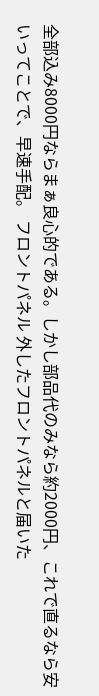全部込み8000円ならまぁ良心的である。しかし部品代のみなら約2000円、これで直るなら安いってことで、早速手配。 フロントパネル 外したフロントパネルと届いた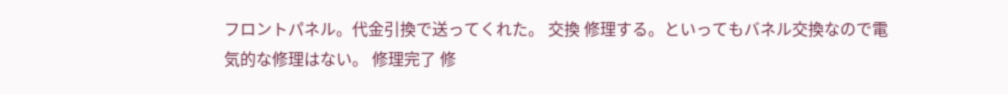フロントパネル。代金引換で送ってくれた。 交換 修理する。といってもバネル交換なので電気的な修理はない。 修理完了 修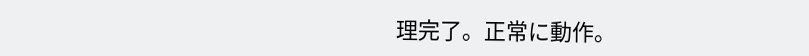理完了。正常に動作。